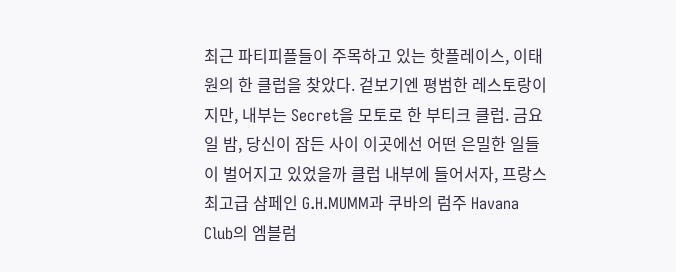최근 파티피플들이 주목하고 있는 핫플레이스, 이태원의 한 클럽을 찾았다. 겉보기엔 평범한 레스토랑이지만, 내부는 Secret을 모토로 한 부티크 클럽. 금요일 밤, 당신이 잠든 사이 이곳에선 어떤 은밀한 일들이 벌어지고 있었을까 클럽 내부에 들어서자, 프랑스 최고급 샴페인 G.H.MUMM과 쿠바의 럼주 Havana Club의 엠블럼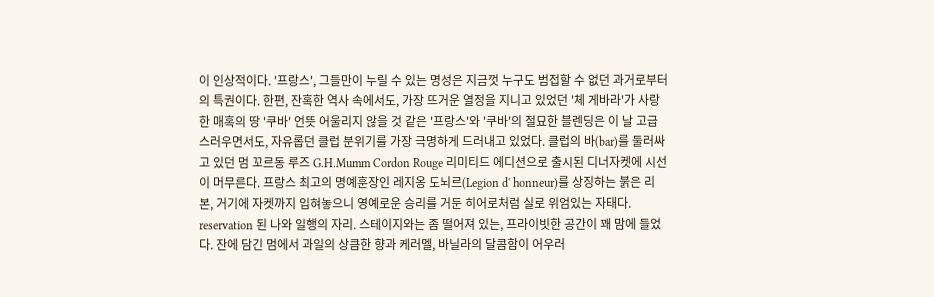이 인상적이다. '프랑스', 그들만이 누릴 수 있는 명성은 지금껏 누구도 범접할 수 없던 과거로부터의 특권이다. 한편, 잔혹한 역사 속에서도, 가장 뜨거운 열정을 지니고 있었던 '체 게바라'가 사랑한 매혹의 땅 '쿠바' 언뜻 어울리지 않을 것 같은 '프랑스'와 '쿠바'의 절묘한 블렌딩은 이 날 고급스러우면서도, 자유롭던 클럽 분위기를 가장 극명하게 드러내고 있었다. 클럽의 바(bar)를 둘러싸고 있던 멈 꼬르동 루즈 G.H.Mumm Cordon Rouge 리미티드 에디션으로 출시된 디너자켓에 시선이 머무른다. 프랑스 최고의 명예훈장인 레지옹 도뇌르(Legion d' honneur)를 상징하는 붉은 리본, 거기에 자켓까지 입혀놓으니 영예로운 승리를 거둔 히어로처럼 실로 위엄있는 자태다. reservation 된 나와 일행의 자리. 스테이지와는 좀 떨어져 있는, 프라이빗한 공간이 꽤 맘에 들었다. 잔에 담긴 멈에서 과일의 상큼한 향과 케러멜, 바닐라의 달콤함이 어우러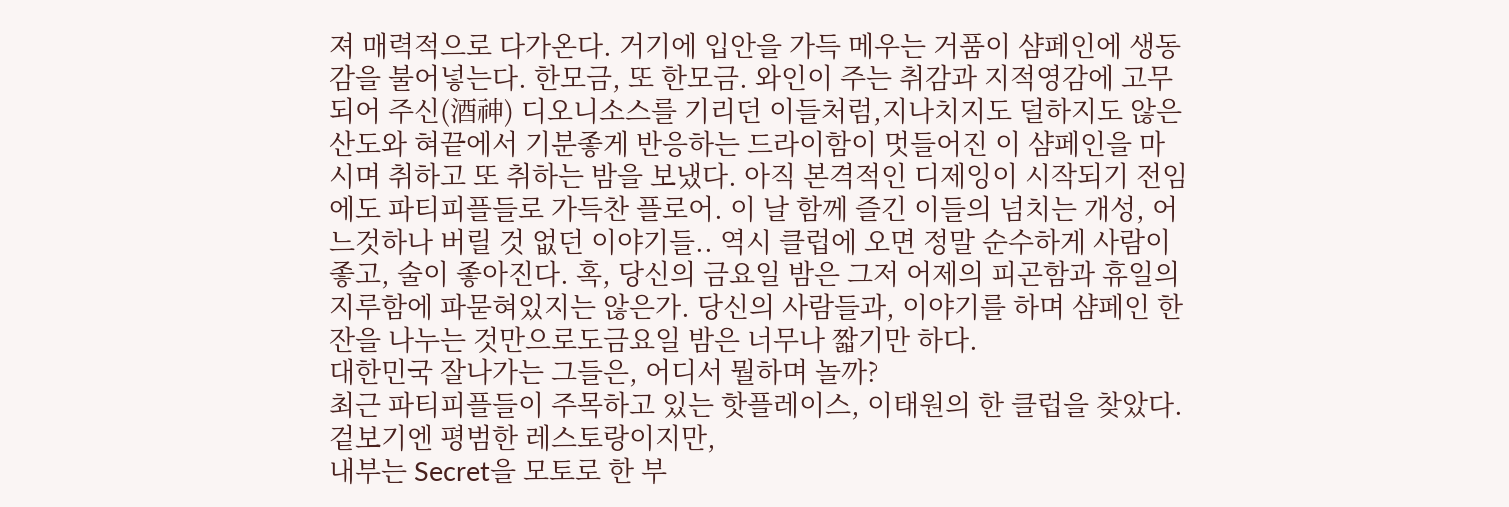져 매력적으로 다가온다. 거기에 입안을 가득 메우는 거품이 샴페인에 생동감을 불어넣는다. 한모금, 또 한모금. 와인이 주는 취감과 지적영감에 고무되어 주신(酒神) 디오니소스를 기리던 이들처럼,지나치지도 덜하지도 않은 산도와 혀끝에서 기분좋게 반응하는 드라이함이 멋들어진 이 샴페인을 마시며 취하고 또 취하는 밤을 보냈다. 아직 본격적인 디제잉이 시작되기 전임에도 파티피플들로 가득찬 플로어. 이 날 함께 즐긴 이들의 넘치는 개성, 어느것하나 버릴 것 없던 이야기들.. 역시 클럽에 오면 정말 순수하게 사람이 좋고, 술이 좋아진다. 혹, 당신의 금요일 밤은 그저 어제의 피곤함과 휴일의 지루함에 파묻혀있지는 않은가. 당신의 사람들과, 이야기를 하며 샴페인 한 잔을 나누는 것만으로도금요일 밤은 너무나 짧기만 하다.
대한민국 잘나가는 그들은, 어디서 뭘하며 놀까?
최근 파티피플들이 주목하고 있는 핫플레이스, 이태원의 한 클럽을 찾았다.
겉보기엔 평범한 레스토랑이지만,
내부는 Secret을 모토로 한 부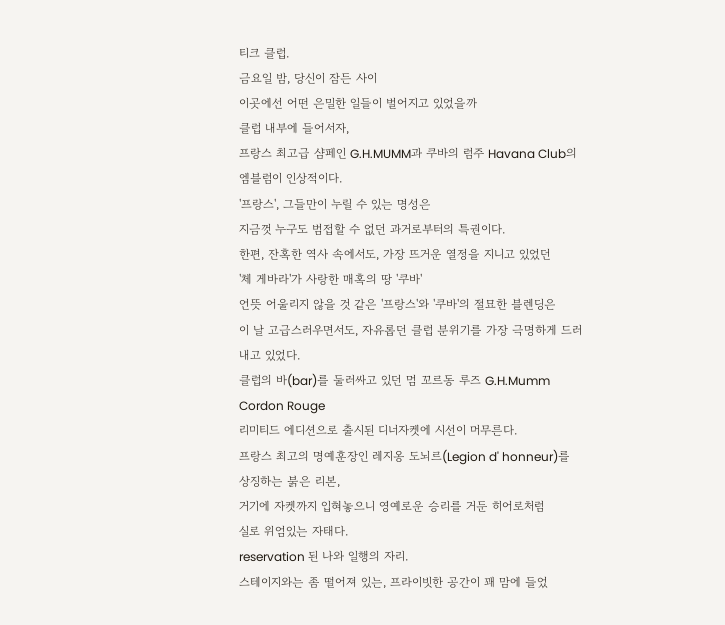티크 클럽.
금요일 밤, 당신이 잠든 사이
이곳에선 어떤 은밀한 일들이 벌어지고 있었을까
클럽 내부에 들어서자,
프랑스 최고급 샴페인 G.H.MUMM과 쿠바의 럼주 Havana Club의 엠블럼이 인상적이다.
'프랑스', 그들만이 누릴 수 있는 명성은
지금껏 누구도 범접할 수 없던 과거로부터의 특권이다.
한편, 잔혹한 역사 속에서도, 가장 뜨거운 열정을 지니고 있었던
'체 게바라'가 사랑한 매혹의 땅 '쿠바'
언뜻 어울리지 않을 것 같은 '프랑스'와 '쿠바'의 절묘한 블렌딩은
이 날 고급스러우면서도, 자유롭던 클럽 분위기를 가장 극명하게 드러내고 있었다.
클럽의 바(bar)를 둘러싸고 있던 멈 꼬르동 루즈 G.H.Mumm Cordon Rouge
리미티드 에디션으로 출시된 디너자켓에 시선이 머무른다.
프랑스 최고의 명예훈장인 레지옹 도뇌르(Legion d' honneur)를 상징하는 붉은 리본,
거기에 자켓까지 입혀놓으니 영예로운 승리를 거둔 히어로처럼
실로 위엄있는 자태다.
reservation 된 나와 일행의 자리.
스테이지와는 좀 떨어져 있는, 프라이빗한 공간이 꽤 맘에 들었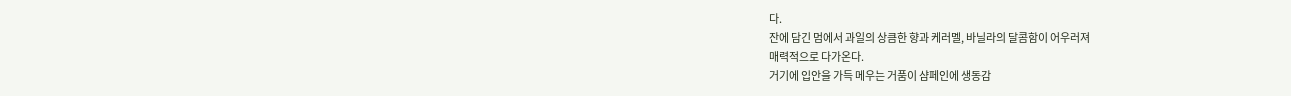다.
잔에 담긴 멈에서 과일의 상큼한 향과 케러멜, 바닐라의 달콤함이 어우러져
매력적으로 다가온다.
거기에 입안을 가득 메우는 거품이 샴페인에 생동감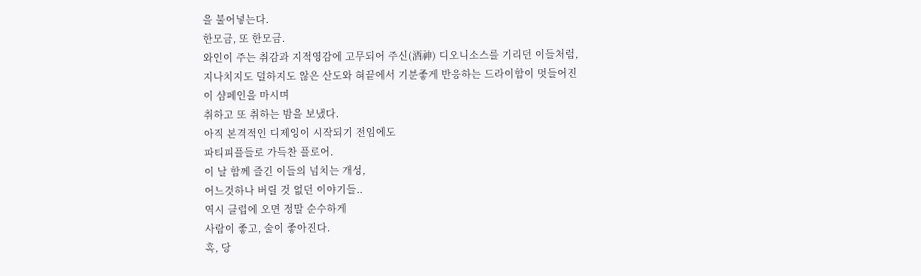을 불어넣는다.
한모금, 또 한모금.
와인이 주는 취감과 지적영감에 고무되어 주신(酒神) 디오니소스를 기리던 이들처럼,
지나치지도 덜하지도 않은 산도와 혀끝에서 기분좋게 반응하는 드라이함이 멋들어진
이 샴페인을 마시며
취하고 또 취하는 밤을 보냈다.
아직 본격적인 디제잉이 시작되기 전임에도
파티피플들로 가득찬 플로어.
이 날 함께 즐긴 이들의 넘치는 개성,
어느것하나 버릴 것 없던 이야기들..
역시 클럽에 오면 정말 순수하게
사람이 좋고, 술이 좋아진다.
혹, 당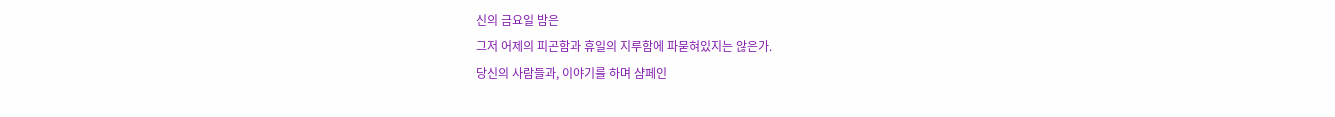신의 금요일 밤은
그저 어제의 피곤함과 휴일의 지루함에 파묻혀있지는 않은가.
당신의 사람들과, 이야기를 하며 샴페인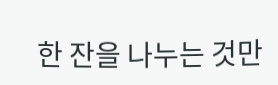한 잔을 나누는 것만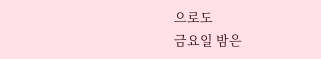으로도
금요일 밤은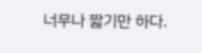너무나 짧기만 하다.